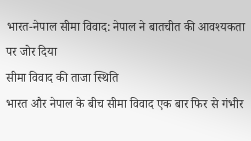भारत-नेपाल सीमा विवाद: नेपाल ने बातचीत की आवश्यकता पर जोर दिया
सीमा विवाद की ताजा स्थिति
भारत और नेपाल के बीच सीमा विवाद एक बार फिर से गंभीर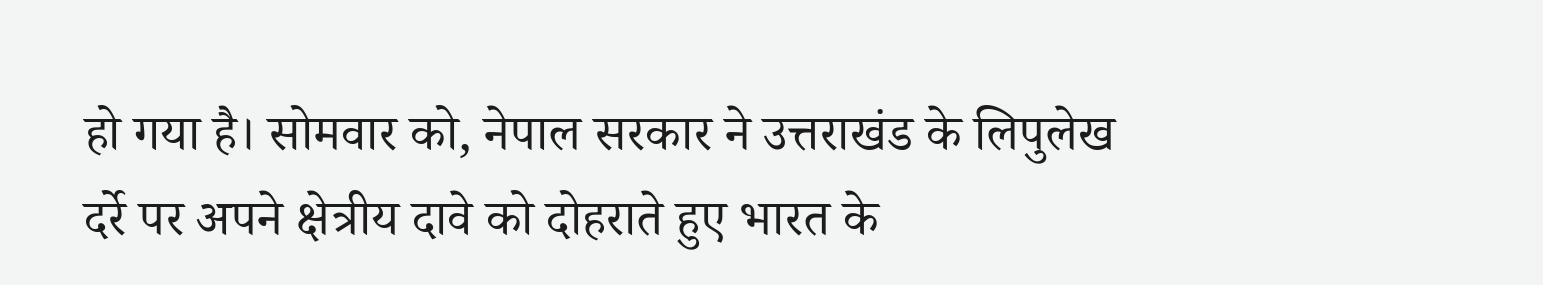हो गया है। सोमवार को, नेपाल सरकार ने उत्तराखंड के लिपुलेख दर्रे पर अपने क्षेत्रीय दावे को दोहराते हुए भारत के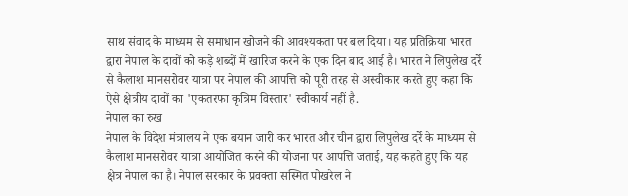साथ संवाद के माध्यम से समाधान खोजने की आवश्यकता पर बल दिया। यह प्रतिक्रिया भारत द्वारा नेपाल के दावों को कड़े शब्दों में खारिज करने के एक दिन बाद आई है। भारत ने लिपुलेख दर्रे से कैलाश मानसरोवर यात्रा पर नेपाल की आपत्ति को पूरी तरह से अस्वीकार करते हुए कहा कि ऐसे क्षेत्रीय दावों का 'एकतरफा कृत्रिम विस्तार' स्वीकार्य नहीं है.
नेपाल का रुख
नेपाल के विदेश मंत्रालय ने एक बयान जारी कर भारत और चीन द्वारा लिपुलेख दर्रे के माध्यम से कैलाश मानसरोवर यात्रा आयोजित करने की योजना पर आपत्ति जताई, यह कहते हुए कि यह क्षेत्र नेपाल का है। नेपाल सरकार के प्रवक्ता सस्मित पोखरेल ने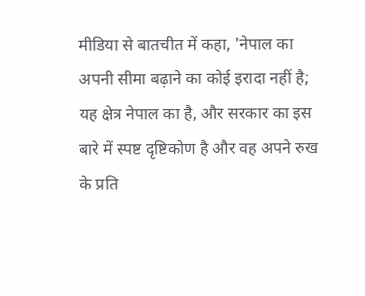मीडिया से बातचीत में कहा, 'नेपाल का अपनी सीमा बढ़ाने का कोई इरादा नहीं है; यह क्षेत्र नेपाल का है, और सरकार का इस बारे में स्पष्ट दृष्टिकोण है और वह अपने रुख के प्रति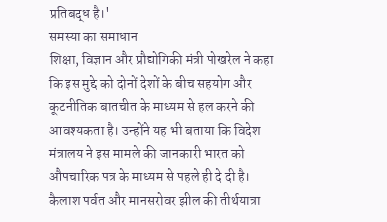प्रतिबद्ध है।'
समस्या का समाधान
शिक्षा, विज्ञान और प्रौद्योगिकी मंत्री पोखरेल ने कहा कि इस मुद्दे को दोनों देशों के बीच सहयोग और कूटनीतिक बातचीत के माध्यम से हल करने की आवश्यकता है। उन्होंने यह भी बताया कि विदेश मंत्रालय ने इस मामले की जानकारी भारत को औपचारिक पत्र के माध्यम से पहले ही दे दी है। कैलाश पर्वत और मानसरोवर झील की तीर्थयात्रा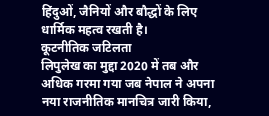हिंदुओं, जैनियों और बौद्धों के लिए धार्मिक महत्व रखती है।
कूटनीतिक जटिलता
लिपुलेख का मुद्दा 2020 में तब और अधिक गरमा गया जब नेपाल ने अपना नया राजनीतिक मानचित्र जारी किया,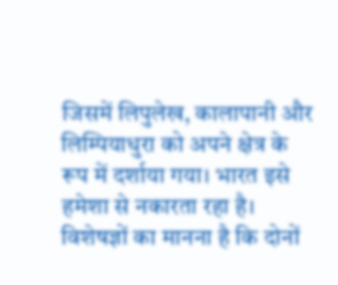जिसमें लिपुलेख, कालापानी और लिम्पियाधुरा को अपने क्षेत्र के रूप में दर्शाया गया। भारत इसे हमेशा से नकारता रहा है। विशेषज्ञों का मानना है कि दोनों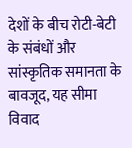देशों के बीच रोटी-बेटी के संबंधों और सांस्कृतिक समानता के बावजूद, यह सीमा विवाद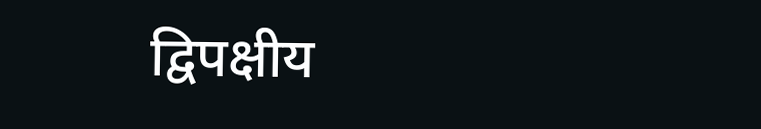द्विपक्षीय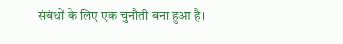संबंधों के लिए एक चुनौती बना हुआ है।